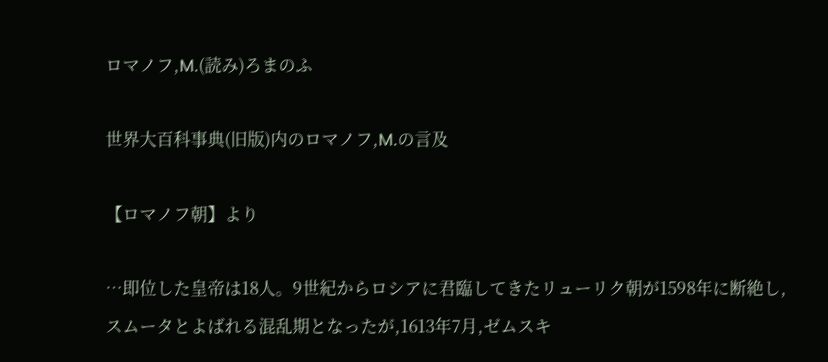ロマノフ,M.(読み)ろまのふ

世界大百科事典(旧版)内のロマノフ,M.の言及

【ロマノフ朝】より

…即位した皇帝は18人。9世紀からロシアに君臨してきたリューリク朝が1598年に断絶し,スムータとよばれる混乱期となったが,1613年7月,ゼムスキ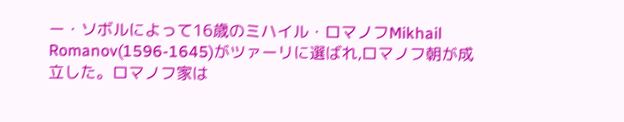ー・ソボルによって16歳のミハイル・ロマノフMikhail Romanov(1596‐1645)がツァーリに選ばれ,ロマノフ朝が成立した。ロマノフ家は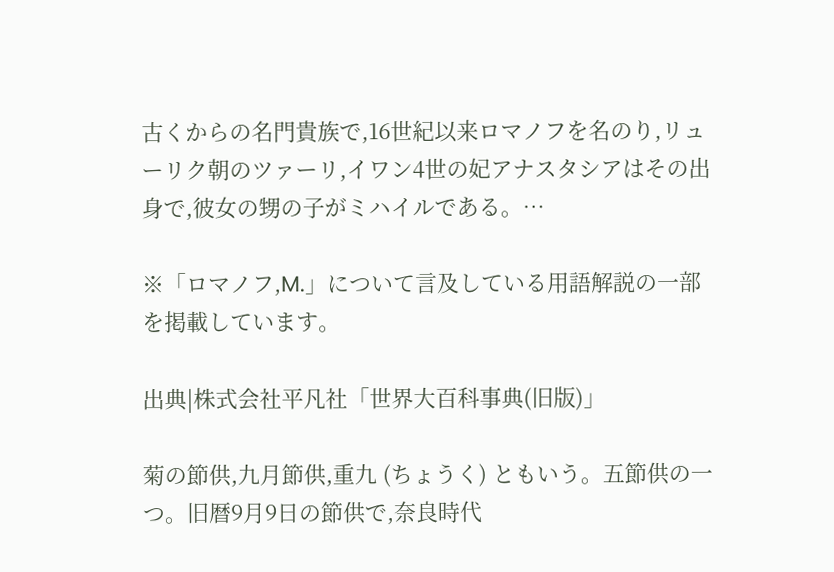古くからの名門貴族で,16世紀以来ロマノフを名のり,リューリク朝のツァーリ,イワン4世の妃アナスタシアはその出身で,彼女の甥の子がミハイルである。…

※「ロマノフ,M.」について言及している用語解説の一部を掲載しています。

出典|株式会社平凡社「世界大百科事典(旧版)」

菊の節供,九月節供,重九 (ちょうく) ともいう。五節供の一つ。旧暦9月9日の節供で,奈良時代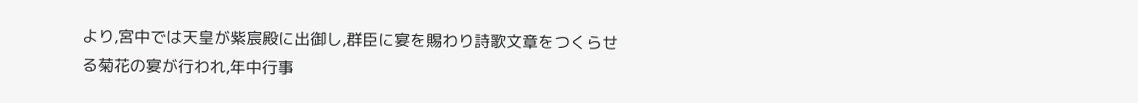より,宮中では天皇が紫宸殿に出御し,群臣に宴を賜わり詩歌文章をつくらせる菊花の宴が行われ,年中行事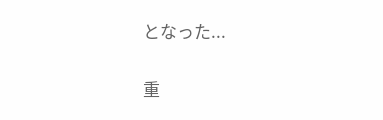となった...

重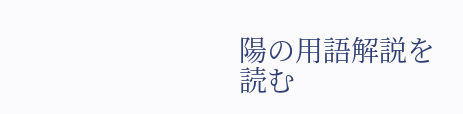陽の用語解説を読む